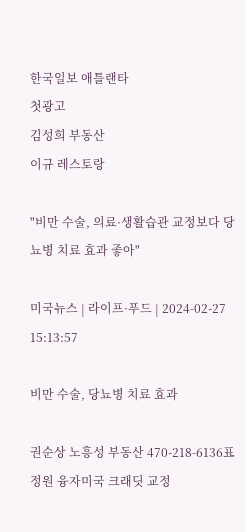한국일보 애틀랜타
첫광고
김성희 부동산
이규 레스토랑

"비만 수술, 의료·생활습관 교정보다 당뇨병 치료 효과 좋아"

미국뉴스 | 라이프·푸드 | 2024-02-27 15:13:57

비만 수술, 당뇨병 치료 효과

권순상 노흥성 부동산 470-218-6136표정원 융자미국 크래딧 교정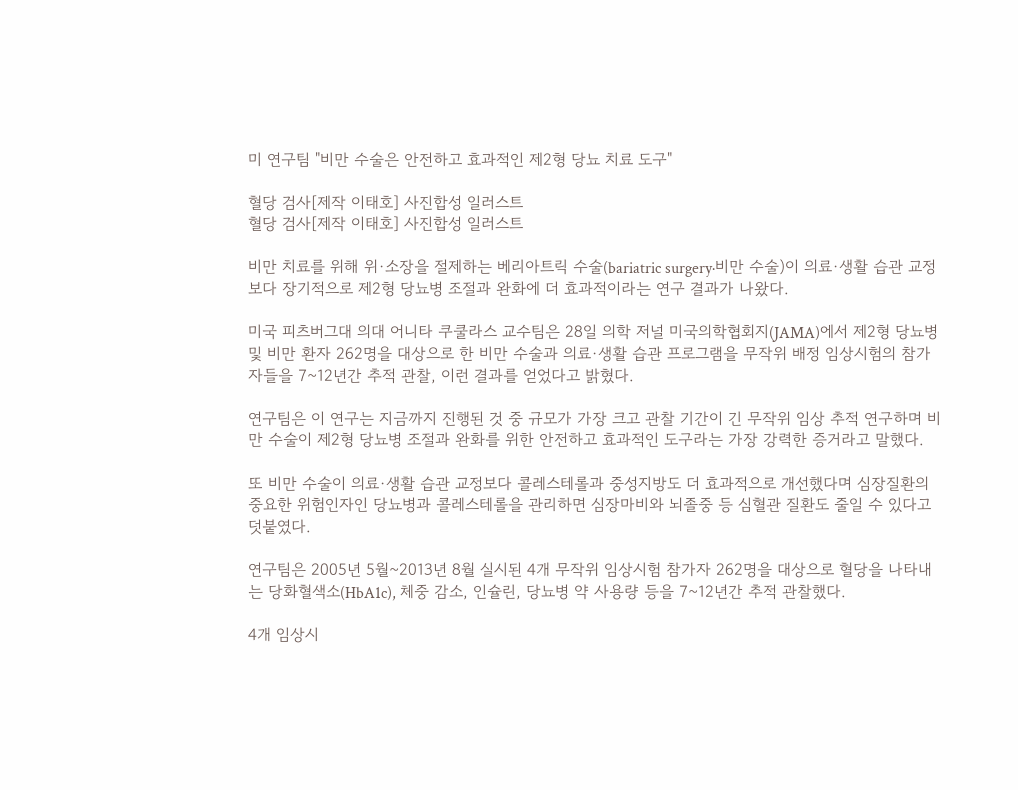미 연구팀 "비만 수술은 안전하고 효과적인 제2형 당뇨 치료 도구"

혈당 검사[제작 이태호] 사진합성 일러스트
혈당 검사[제작 이태호] 사진합성 일러스트

비만 치료를 위해 위·소장을 절제하는 베리아트릭 수술(bariatric surgery·비만 수술)이 의료·생활 습관 교정보다 장기적으로 제2형 당뇨병 조절과 완화에 더 효과적이라는 연구 결과가 나왔다.

미국 피츠버그대 의대 어니타 쿠쿨라스 교수팀은 28일 의학 저널 미국의학협회지(JAMA)에서 제2형 당뇨병 및 비만 환자 262명을 대상으로 한 비만 수술과 의료·생활 습관 프로그램을 무작위 배정 임상시험의 참가자들을 7~12년간 추적 관찰, 이런 결과를 얻었다고 밝혔다.

연구팀은 이 연구는 지금까지 진행된 것 중 규모가 가장 크고 관찰 기간이 긴 무작위 임상 추적 연구하며 비만 수술이 제2형 당뇨병 조절과 완화를 위한 안전하고 효과적인 도구라는 가장 강력한 증거라고 말했다.

또 비만 수술이 의료·생활 습관 교정보다 콜레스테롤과 중성지방도 더 효과적으로 개선했다며 심장질환의 중요한 위험인자인 당뇨병과 콜레스테롤을 관리하면 심장마비와 뇌졸중 등 심혈관 질환도 줄일 수 있다고 덧붙였다.

연구팀은 2005년 5월~2013년 8월 실시된 4개 무작위 임상시험 참가자 262명을 대상으로 혈당을 나타내는 당화혈색소(HbA1c), 체중 감소, 인슐린, 당뇨병 약 사용량 등을 7~12년간 추적 관찰했다.

4개 임상시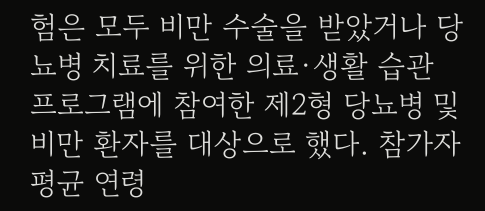험은 모두 비만 수술을 받았거나 당뇨병 치료를 위한 의료·생활 습관 프로그램에 참여한 제2형 당뇨병 및 비만 환자를 대상으로 했다. 참가자 평균 연령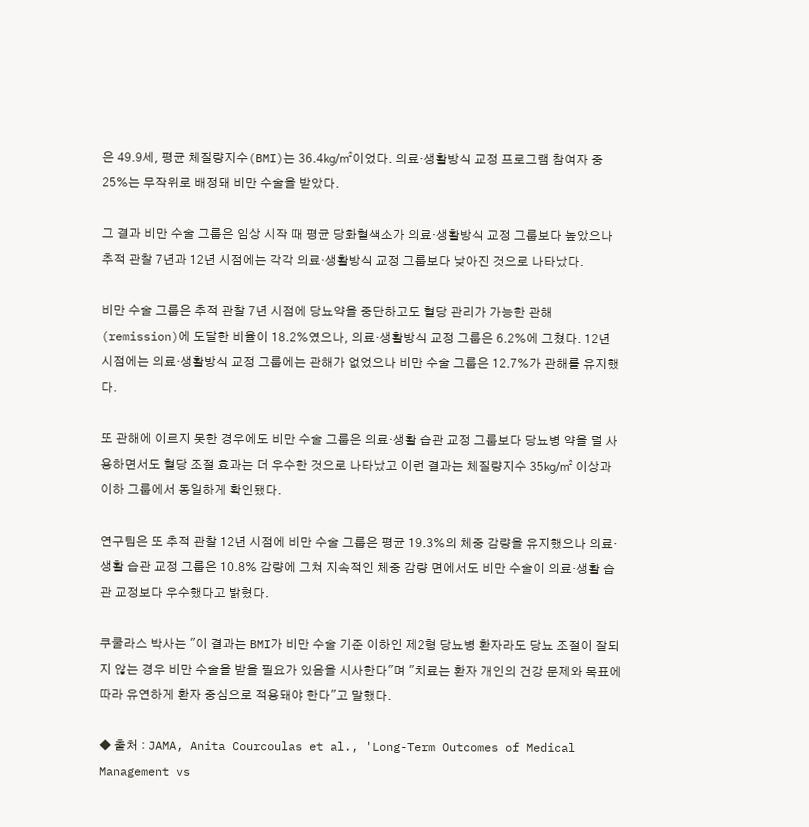은 49.9세, 평균 체질량지수(BMI)는 36.4㎏/㎡이었다. 의료·생활방식 교정 프로그램 참여자 중 25%는 무작위로 배정돼 비만 수술을 받았다.

그 결과 비만 수술 그룹은 임상 시작 때 평균 당화혈색소가 의료·생활방식 교정 그룹보다 높았으나 추적 관찰 7년과 12년 시점에는 각각 의료·생활방식 교정 그룹보다 낮아진 것으로 나타났다.

비만 수술 그룹은 추적 관찰 7년 시점에 당뇨약을 중단하고도 혈당 관리가 가능한 관해(remission)에 도달한 비율이 18.2%였으나, 의료·생활방식 교정 그룹은 6.2%에 그쳤다. 12년 시점에는 의료·생활방식 교정 그룹에는 관해가 없었으나 비만 수술 그룹은 12.7%가 관해를 유지했다.

또 관해에 이르지 못한 경우에도 비만 수술 그룹은 의료·생활 습관 교정 그룹보다 당뇨병 약을 덜 사용하면서도 혈당 조절 효과는 더 우수한 것으로 나타났고 이런 결과는 체질량지수 35㎏/㎡ 이상과 이하 그룹에서 동일하게 확인됐다.

연구팀은 또 추적 관찰 12년 시점에 비만 수술 그룹은 평균 19.3%의 체중 감량을 유지했으나 의료·생활 습관 교정 그룹은 10.8% 감량에 그쳐 지속적인 체중 감량 면에서도 비만 수술이 의료·생활 습관 교정보다 우수했다고 밝혔다.

쿠쿨라스 박사는 "이 결과는 BMI가 비만 수술 기준 이하인 제2형 당뇨병 환자라도 당뇨 조절이 잘되지 않는 경우 비만 수술을 받을 필요가 있음을 시사한다"며 "치료는 환자 개인의 건강 문제와 목표에 따라 유연하게 환자 중심으로 적용돼야 한다"고 말했다.

◆ 출처 : JAMA, Anita Courcoulas et al., 'Long-Term Outcomes of Medical Management vs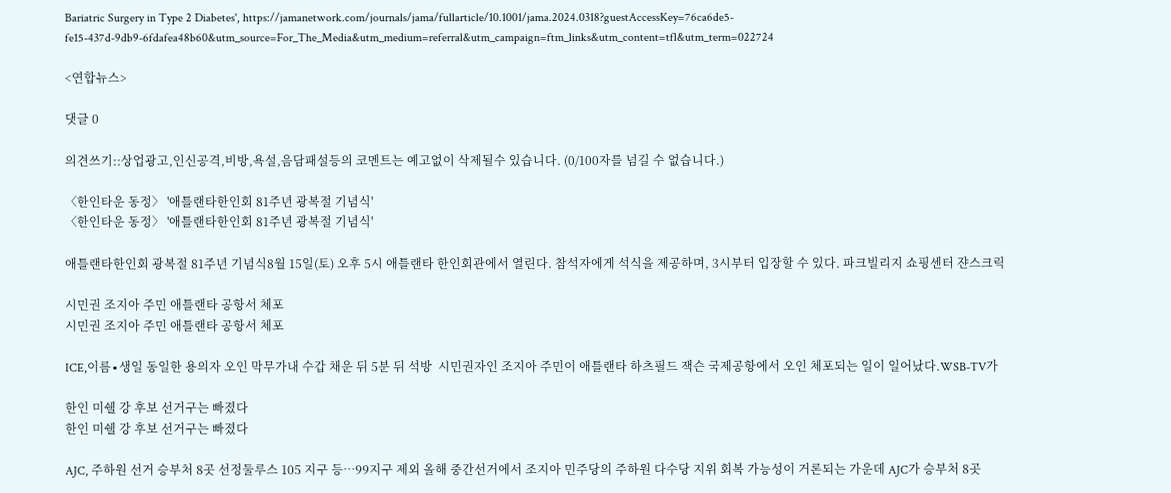Bariatric Surgery in Type 2 Diabetes', https://jamanetwork.com/journals/jama/fullarticle/10.1001/jama.2024.0318?guestAccessKey=76ca6de5-fe15-437d-9db9-6fdafea48b60&utm_source=For_The_Media&utm_medium=referral&utm_campaign=ftm_links&utm_content=tfl&utm_term=022724

<연합뉴스>

댓글 0

의견쓰기::상업광고,인신공격,비방,욕설,음담패설등의 코멘트는 예고없이 삭제될수 있습니다. (0/100자를 넘길 수 없습니다.)

〈한인타운 동정〉 '애틀랜타한인회 81주년 광복절 기념식'
〈한인타운 동정〉 '애틀랜타한인회 81주년 광복절 기념식'

애틀랜타한인회 광복절 81주년 기념식8월 15일(토) 오후 5시 애틀랜타 한인회관에서 열린다. 참석자에게 석식을 제공하며, 3시부터 입장할 수 있다. 파크빌리지 쇼핑센터 쟌스크릭

시민권 조지아 주민 애틀랜타 공항서 체포
시민권 조지아 주민 애틀랜타 공항서 체포

ICE,이름∙생일 동일한 용의자 오인 막무가내 수갑 채운 뒤 5분 뒤 석방  시민권자인 조지아 주민이 애틀랜타 하츠필드 잭슨 국제공항에서 오인 체포되는 일이 일어났다.WSB-TV가

한인 미쉘 강 후보 선거구는 빠졌다
한인 미쉘 강 후보 선거구는 빠졌다

AJC, 주하원 선거 승부처 8곳 선정둘루스 105 지구 등…99지구 제외 올해 중간선거에서 조지아 민주당의 주하원 다수당 지위 회복 가능성이 거론되는 가운데 AJC가 승부처 8곳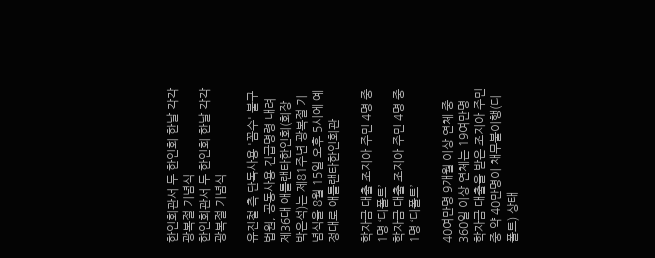한인회관서 두 한인회 한날 각각 광복절 기념식
한인회관서 두 한인회 한날 각각 광복절 기념식

유진철 측 단독사용 '꼼수' 불구 법원, 공동사용 긴급명령 내려 제36대 애틀랜타한인회(회장 박은석)는 제81주년 광복절 기념식을 8월 15일 오후 5시에 예정대로 애틀랜타한인회관

학자금 대출 조지아 주민 4명 중 1명 ‘디폴트’
학자금 대출 조지아 주민 4명 중 1명 ‘디폴트’

40여만명 9개월 이상 연체 중360일 이상 연체는 19여만명  학자금 대출을 받은 조지아 주민 중 약 40만명이 채무불이행(디폴트) 상태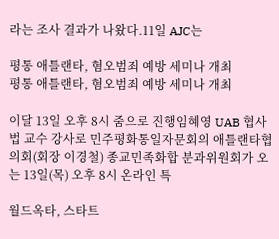라는 조사 결과가 나왔다.11일 AJC는

평통 애틀랜타, 혐오범죄 예방 세미나 개최
평통 애틀랜타, 혐오범죄 예방 세미나 개최

이달 13일 오후 8시 줌으로 진행임혜영 UAB 협사법 교수 강사로 민주평화통일자문회의 애틀랜타협의회(회장 이경철) 종교민족화합 분과위원회가 오는 13일(목) 오후 8시 온라인 특

월드옥타, 스타트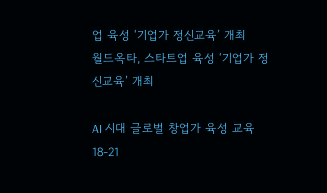업 육성 ‘기업가 정신교육’ 개최
월드옥타, 스타트업 육성 ‘기업가 정신교육’ 개최

AI 시대 글로벌 창업가 육성 교육18-21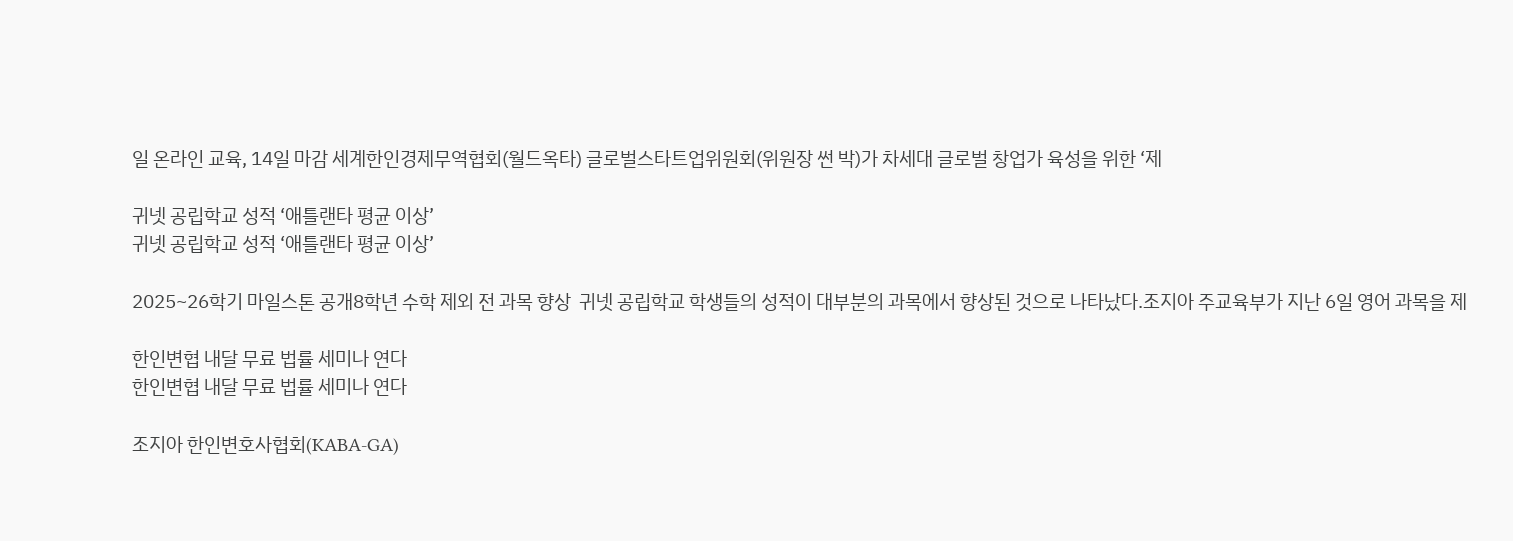일 온라인 교육, 14일 마감 세계한인경제무역협회(월드옥타) 글로벌스타트업위원회(위원장 썬 박)가 차세대 글로벌 창업가 육성을 위한 ‘제

귀넷 공립학교 성적 ‘애틀랜타 평균 이상’
귀넷 공립학교 성적 ‘애틀랜타 평균 이상’

2025~26학기 마일스톤 공개8학년 수학 제외 전 과목 향상  귀넷 공립학교 학생들의 성적이 대부분의 과목에서 향상된 것으로 나타났다.조지아 주교육부가 지난 6일 영어 과목을 제

한인변협 내달 무료 법률 세미나 연다
한인변협 내달 무료 법률 세미나 연다

조지아 한인변호사협회(KABA-GA)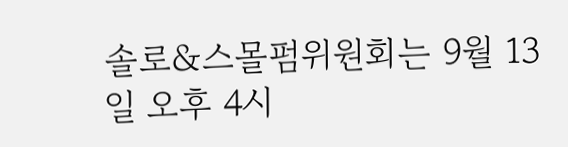솔로&스몰펌위원회는 9월 13일 오후 4시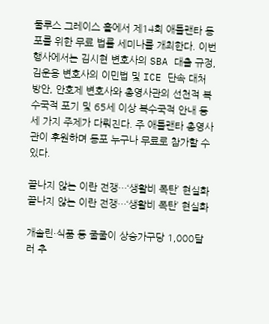둘루스 그레이스 홀에서 제14회 애틀랜타 동포를 위한 무료 법률 세미나를 개최한다. 이번 행사에서는 김시현 변호사의 SBA 대출 규정, 김운용 변호사의 이민법 및 ICE 단속 대처 방안, 안호제 변호사와 총영사관의 선천적 복수국적 포기 및 65세 이상 복수국적 안내 등 세 가지 주제가 다뤄진다. 주 애틀랜타 총영사관이 후원하며 동포 누구나 무료로 참가할 수 있다.

끝나지 않는 이란 전쟁…‘생활비 폭탄’ 현실화
끝나지 않는 이란 전쟁…‘생활비 폭탄’ 현실화

개솔린·식품 등 줄줄이 상승가구당 1,000달러 추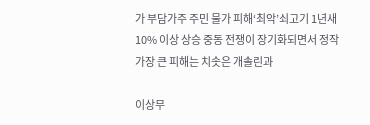가 부담가주 주민 물가 피해‘최악’쇠고기 1년새 10% 이상 상승 중동 전쟁이 장기화되면서 정작 가장 큰 피해는 치솟은 개솔린과

이상무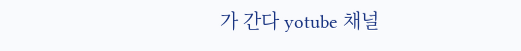가 간다 yotube 채널